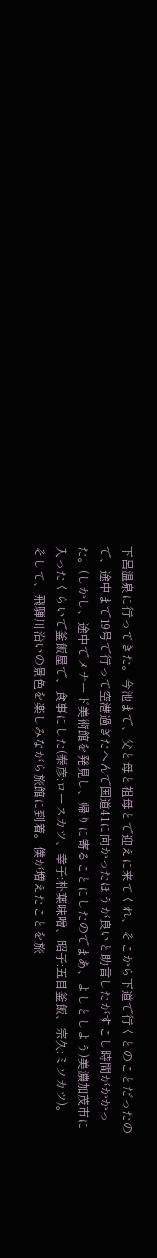下呂温泉に行ってきた。今池まで、父と母と祖母とで迎えに来てくれ、そこから下道で行くとのことだったので、途中まで19号で行って空港過ぎたへんで国道41に向かったほうが良いと助言したがすこし時間がかかった。(しかし、途中でメナード美術館を発見し、帰りに寄ることにしたのでまあ、よしとしよう)美濃加茂市に入ったくらいで釜飯屋で、食事にした(泰彦:ロースカツ、幸子:朴葉味噌、昭子:五目釜飯、宗久:ミソカツ)。
そして、飛騨川沿いの景色を楽しみながら旅館に到着。僕が増えたことを旅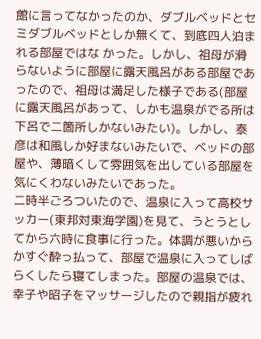館に言ってなかったのか、ダブルベッドとセミダブルベッドとしか無くて、到底四人泊まれる部屋ではな かった。しかし、祖母が滑らないように部屋に露天風呂がある部屋であったので、祖母は満足した様子である(部屋に露天風呂があって、しかも温泉がでる所は下呂で二箇所しかないみたい)。しかし、泰彦は和風しか好まないみたいで、ベッドの部屋や、薄暗くして雰囲気を出している部屋を気にくわないみたいであった。
二時半ごろついたので、温泉に入って高校サッカー(東邦対東海学園)を見て、うとうとしてから六時に食事に行った。体調が悪いからかすぐ酔っ払って、部屋で温泉に入ってしばらくしたら寝てしまった。部屋の温泉では、幸子や昭子をマッサージしたので親指が疲れ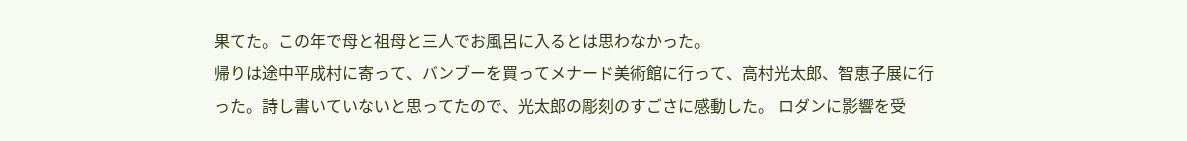果てた。この年で母と祖母と三人でお風呂に入るとは思わなかった。
帰りは途中平成村に寄って、バンブーを買ってメナード美術館に行って、高村光太郎、智恵子展に行った。詩し書いていないと思ってたので、光太郎の彫刻のすごさに感動した。 ロダンに影響を受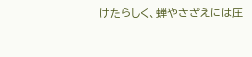けたらしく、蝉やさざえには圧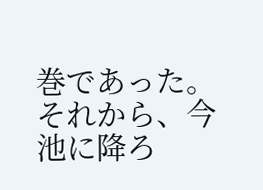巻であった。それから、今池に降ろ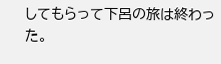してもらって下呂の旅は終わった。